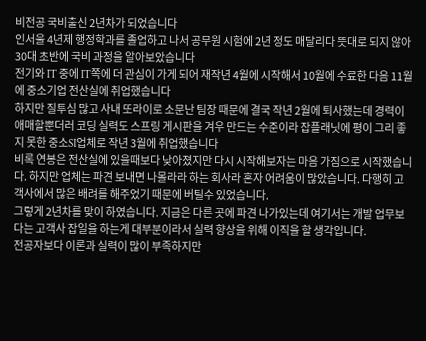비전공 국비출신 2년차가 되었습니다
인서울 4년제 행정학과를 졸업하고 나서 공무원 시험에 2년 정도 매달리다 뜻대로 되지 않아 30대 초반에 국비 과정을 알아보았습니다
전기와 IT 중에 IT쪽에 더 관심이 가게 되어 재작년 4월에 시작해서 10월에 수료한 다음 11월에 중소기업 전산실에 취업했습니다
하지만 질투심 많고 사내 또라이로 소문난 팀장 때문에 결국 작년 2월에 퇴사했는데 경력이 애매할뿐더러 코딩 실력도 스프링 게시판을 겨우 만드는 수준이라 잡플래닛에 평이 그리 좋지 못한 중소SI업체로 작년 3월에 취업했습니다
비록 연봉은 전산실에 있을때보다 낮아졌지만 다시 시작해보자는 마음 가짐으로 시작했습니다. 하지만 업체는 파견 보내면 나몰라라 하는 회사라 혼자 어려움이 많았습니다. 다행히 고객사에서 많은 배려를 해주었기 때문에 버틸수 있었습니다.
그렇게 2년차를 맞이 하였습니다. 지금은 다른 곳에 파견 나가있는데 여기서는 개발 업무보다는 고객사 잡일을 하는게 대부분이라서 실력 향상을 위해 이직을 할 생각입니다.
전공자보다 이론과 실력이 많이 부족하지만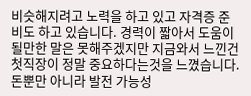비슷해지려고 노력을 하고 있고 자격증 준비도 하고 있습니다. 경력이 짧아서 도움이 될만한 말은 못해주겠지만 지금와서 느낀건 첫직장이 정말 중요하다는것을 느꼈습니다.
돈뿐만 아니라 발전 가능성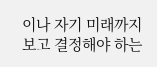이나 자기 미래까지 보고 결정해야 하는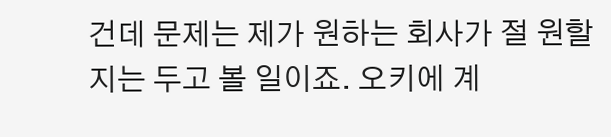건데 문제는 제가 원하는 회사가 절 원할지는 두고 볼 일이죠. 오키에 계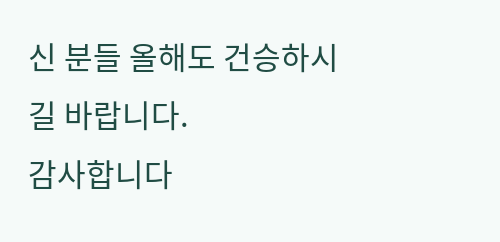신 분들 올해도 건승하시길 바랍니다.
감사합니다